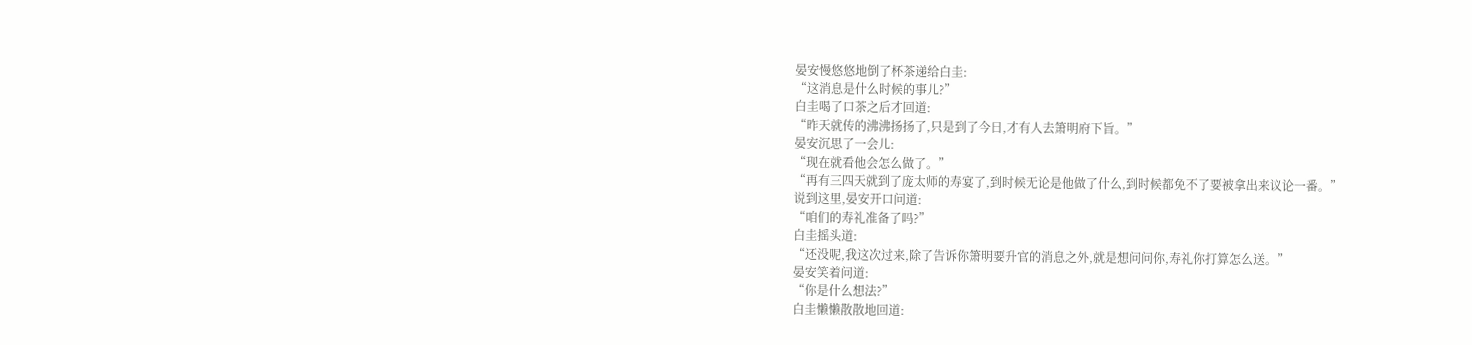晏安慢悠悠地倒了杯茶递给白圭:
“这消息是什么时候的事儿?”
白圭喝了口茶之后才回道:
“昨天就传的沸沸扬扬了,只是到了今日,才有人去箫明府下旨。”
晏安沉思了一会儿:
“现在就看他会怎么做了。”
“再有三四天就到了庞太师的寿宴了,到时候无论是他做了什么,到时候都免不了要被拿出来议论一番。”
说到这里,晏安开口问道:
“咱们的寿礼准备了吗?”
白圭摇头道:
“还没呢,我这次过来,除了告诉你箫明要升官的消息之外,就是想问问你,寿礼你打算怎么送。”
晏安笑着问道:
“你是什么想法?”
白圭懒懒散散地回道: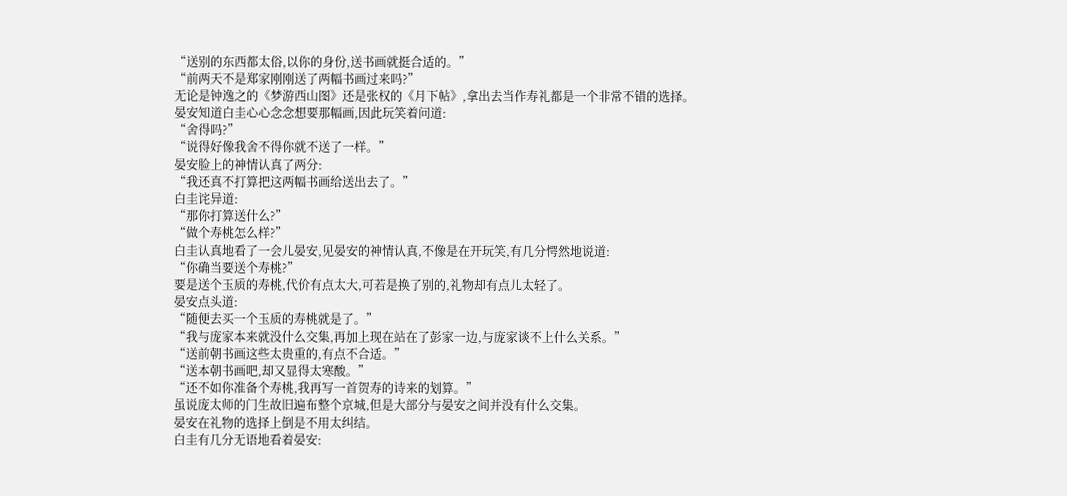“送别的东西都太俗,以你的身份,送书画就挺合适的。”
“前两天不是郑家刚刚送了两幅书画过来吗?”
无论是钟逸之的《梦游西山图》还是张权的《月下帖》,拿出去当作寿礼都是一个非常不错的选择。
晏安知道白圭心心念念想要那幅画,因此玩笑着问道:
“舍得吗?”
“说得好像我舍不得你就不送了一样。”
晏安脸上的神情认真了两分:
“我还真不打算把这两幅书画给送出去了。”
白圭诧异道:
“那你打算送什么?”
“做个寿桃怎么样?”
白圭认真地看了一会儿晏安,见晏安的神情认真,不像是在开玩笑,有几分愕然地说道:
“你确当要送个寿桃?”
要是送个玉质的寿桃,代价有点太大,可若是换了别的,礼物却有点儿太轻了。
晏安点头道:
“随便去买一个玉质的寿桃就是了。”
“我与庞家本来就没什么交集,再加上现在站在了彭家一边,与庞家谈不上什么关系。”
“送前朝书画这些太贵重的,有点不合适。”
“送本朝书画吧,却又显得太寒酸。”
“还不如你准备个寿桃,我再写一首贺寿的诗来的划算。”
虽说庞太师的门生故旧遍布整个京城,但是大部分与晏安之间并没有什么交集。
晏安在礼物的选择上倒是不用太纠结。
白圭有几分无语地看着晏安: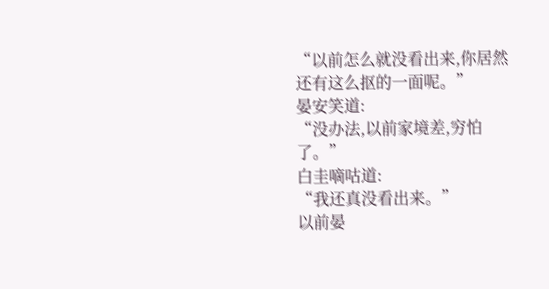“以前怎么就没看出来,你居然还有这么抠的一面呢。”
晏安笑道:
“没办法,以前家境差,穷怕了。”
白圭嘀咕道:
“我还真没看出来。”
以前晏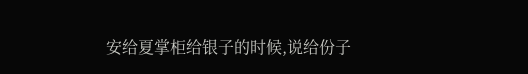安给夏掌柜给银子的时候,说给份子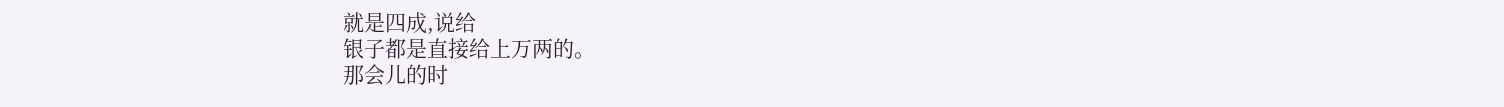就是四成,说给
银子都是直接给上万两的。
那会儿的时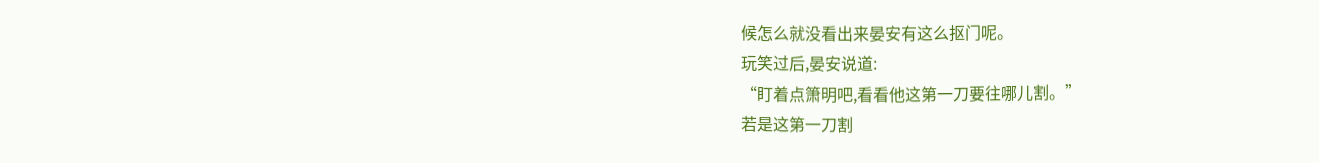候怎么就没看出来晏安有这么抠门呢。
玩笑过后,晏安说道:
“盯着点箫明吧,看看他这第一刀要往哪儿割。”
若是这第一刀割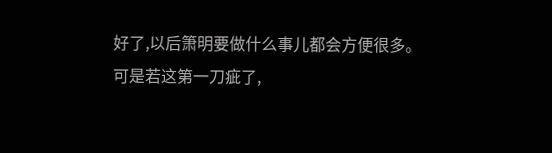好了,以后箫明要做什么事儿都会方便很多。
可是若这第一刀疵了,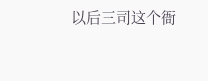以后三司这个衙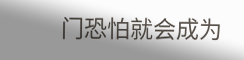门恐怕就会成为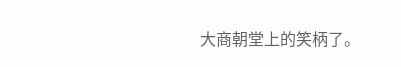大商朝堂上的笑柄了。